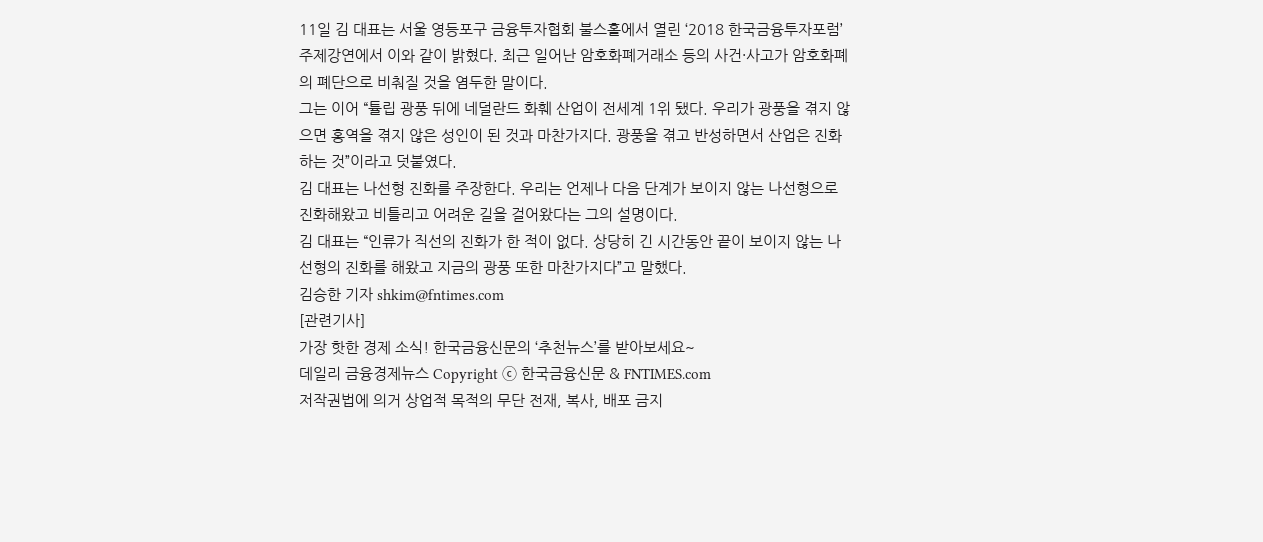11일 김 대표는 서울 영등포구 금융투자협회 불스홀에서 열린 ‘2018 한국금융투자포럼’ 주제강연에서 이와 같이 밝혔다. 최근 일어난 암호화폐거래소 등의 사건·사고가 암호화폐의 폐단으로 비춰질 것을 염두한 말이다.
그는 이어 “튤립 광풍 뒤에 네덜란드 화훼 산업이 전세계 1위 됐다. 우리가 광풍을 겪지 않으면 홍역을 겪지 않은 성인이 된 것과 마찬가지다. 광풍을 겪고 반성하면서 산업은 진화하는 것”이라고 덧붙였다.
김 대표는 나선형 진화를 주장한다. 우리는 언제나 다음 단계가 보이지 않는 나선형으로 진화해왔고 비틀리고 어려운 길을 걸어왔다는 그의 설명이다.
김 대표는 “인류가 직선의 진화가 한 적이 없다. 상당히 긴 시간동안 끝이 보이지 않는 나선형의 진화를 해왔고 지금의 광풍 또한 마찬가지다”고 말했다.
김승한 기자 shkim@fntimes.com
[관련기사]
가장 핫한 경제 소식! 한국금융신문의 ‘추천뉴스’를 받아보세요~
데일리 금융경제뉴스 Copyright ⓒ 한국금융신문 & FNTIMES.com
저작권법에 의거 상업적 목적의 무단 전재, 복사, 배포 금지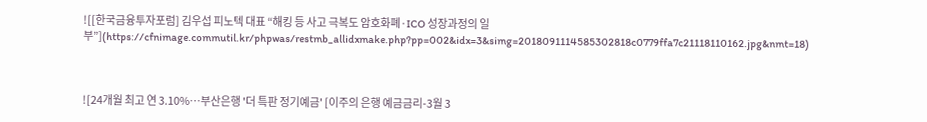![[한국금융투자포럼] 김우섭 피노텍 대표 “해킹 등 사고 극복도 암호화폐·ICO 성장과정의 일부”](https://cfnimage.commutil.kr/phpwas/restmb_allidxmake.php?pp=002&idx=3&simg=2018091114585302818c0779ffa7c21118110162.jpg&nmt=18)



![24개월 최고 연 3.10%…부산은행 '더 특판 정기예금' [이주의 은행 예금금리-3월 3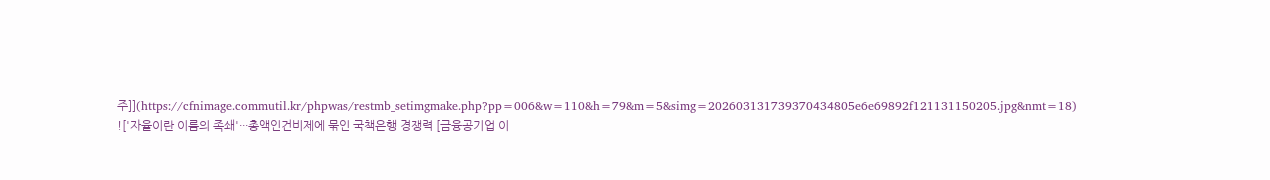주]](https://cfnimage.commutil.kr/phpwas/restmb_setimgmake.php?pp=006&w=110&h=79&m=5&simg=202603131739370434805e6e69892f121131150205.jpg&nmt=18)
!['자율이란 이름의 족쇄'···총액인건비제에 묶인 국책은행 경쟁력 [금융공기업 이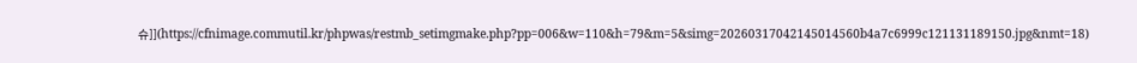슈]](https://cfnimage.commutil.kr/phpwas/restmb_setimgmake.php?pp=006&w=110&h=79&m=5&simg=20260317042145014560b4a7c6999c121131189150.jpg&nmt=18)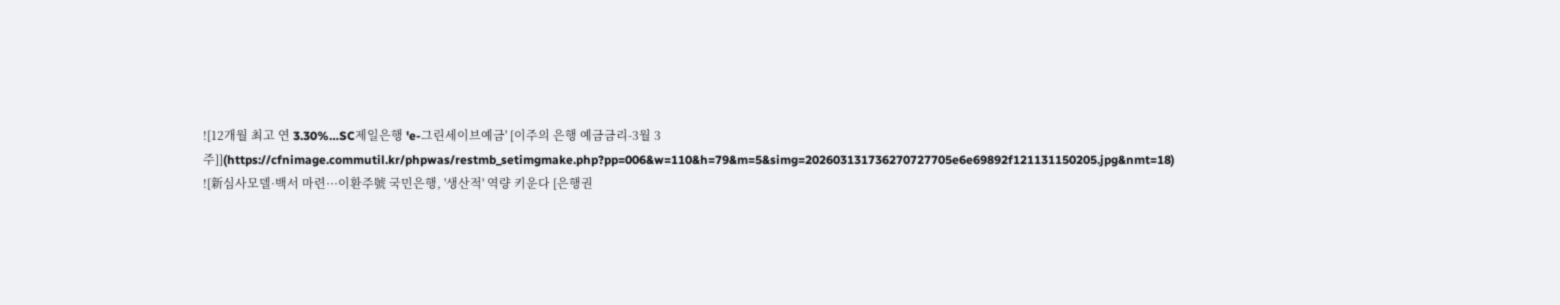![12개월 최고 연 3.30%…SC제일은행 'e-그린세이브예금' [이주의 은행 예금금리-3월 3주]](https://cfnimage.commutil.kr/phpwas/restmb_setimgmake.php?pp=006&w=110&h=79&m=5&simg=202603131736270727705e6e69892f121131150205.jpg&nmt=18)
![新심사모델·백서 마련···이환주號 국민은행, '생산적' 역량 키운다 [은행권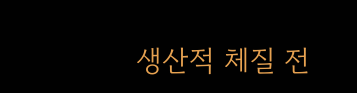생산적 체질 전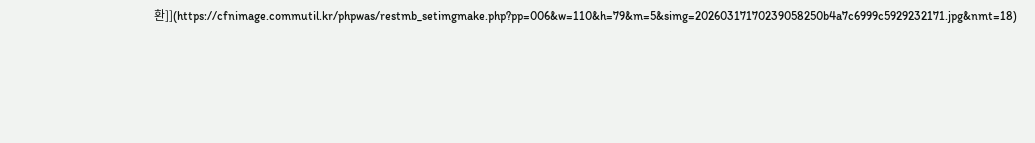환]](https://cfnimage.commutil.kr/phpwas/restmb_setimgmake.php?pp=006&w=110&h=79&m=5&simg=20260317170239058250b4a7c6999c5929232171.jpg&nmt=18)